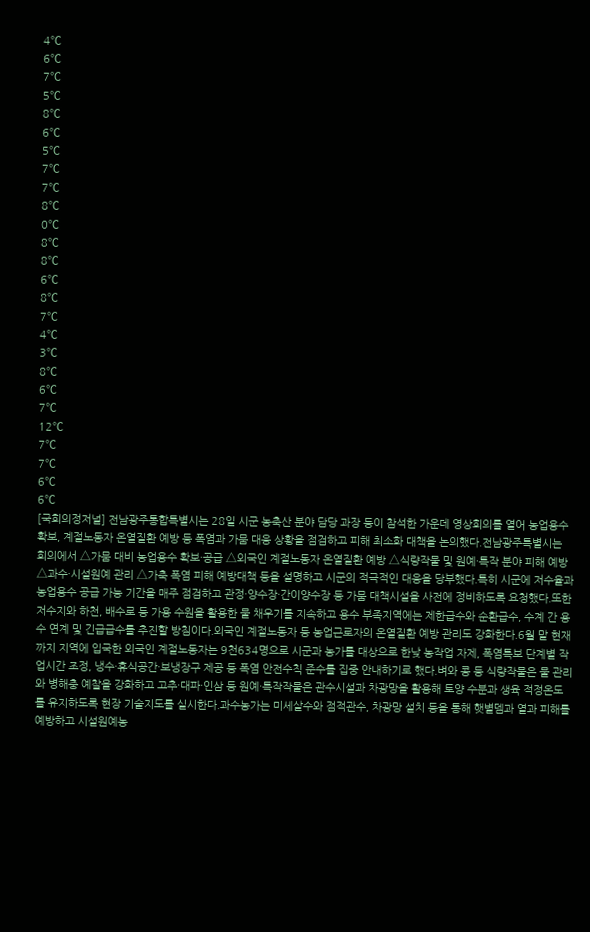4℃
6℃
7℃
5℃
8℃
6℃
5℃
7℃
7℃
8℃
0℃
8℃
8℃
6℃
8℃
7℃
4℃
3℃
8℃
6℃
7℃
12℃
7℃
7℃
6℃
6℃
[국회의정저널] 전남광주통합특별시는 28일 시군 농축산 분야 담당 과장 등이 참석한 가운데 영상회의를 열어 농업용수 확보, 계절노동자 온열질환 예방 등 폭염과 가뭄 대응 상황을 점검하고 피해 최소화 대책을 논의했다.전남광주특별시는 회의에서 △가뭄 대비 농업용수 확보·공급 △외국인 계절노동자 온열질환 예방 △식량작물 및 원예·특작 분야 피해 예방 △과수·시설원예 관리 △가축 폭염 피해 예방대책 등을 설명하고 시군의 적극적인 대응을 당부했다.특히 시군에 저수율과 농업용수 공급 가능 기간을 매주 점검하고 관정·양수장·간이양수장 등 가뭄 대책시설을 사전에 정비하도록 요청했다.또한 저수지와 하천, 배수로 등 가용 수원을 활용한 물 채우기를 지속하고 용수 부족지역에는 제한급수와 순환급수, 수계 간 용수 연계 및 긴급급수를 추진할 방침이다.외국인 계절노동자 등 농업근로자의 온열질환 예방 관리도 강화한다.6월 말 현재까지 지역에 입국한 외국인 계절노동자는 9천634명으로 시군과 농가를 대상으로 한낮 농작업 자제, 폭염특보 단계별 작업시간 조정, 냉수·휴식공간·보냉장구 제공 등 폭염 안전수칙 준수를 집중 안내하기로 했다.벼와 콩 등 식량작물은 물 관리와 병해충 예찰을 강화하고 고추·대파·인삼 등 원예·특작작물은 관수시설과 차광망을 활용해 토양 수분과 생육 적정온도를 유지하도록 현장 기술지도를 실시한다.과수농가는 미세살수와 점적관수, 차광망 설치 등을 통해 햇볕뎀과 열과 피해를 예방하고 시설원예농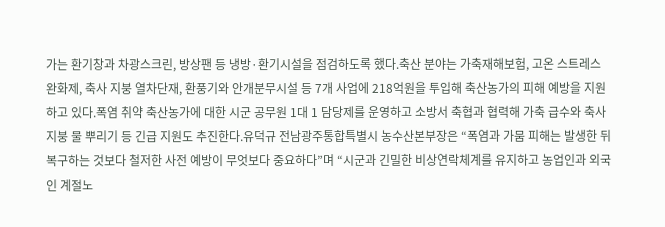가는 환기창과 차광스크린, 방상팬 등 냉방·환기시설을 점검하도록 했다.축산 분야는 가축재해보험, 고온 스트레스 완화제, 축사 지붕 열차단재, 환풍기와 안개분무시설 등 7개 사업에 218억원을 투입해 축산농가의 피해 예방을 지원하고 있다.폭염 취약 축산농가에 대한 시군 공무원 1대 1 담당제를 운영하고 소방서 축협과 협력해 가축 급수와 축사 지붕 물 뿌리기 등 긴급 지원도 추진한다.유덕규 전남광주통합특별시 농수산본부장은 “폭염과 가뭄 피해는 발생한 뒤 복구하는 것보다 철저한 사전 예방이 무엇보다 중요하다”며 “시군과 긴밀한 비상연락체계를 유지하고 농업인과 외국인 계절노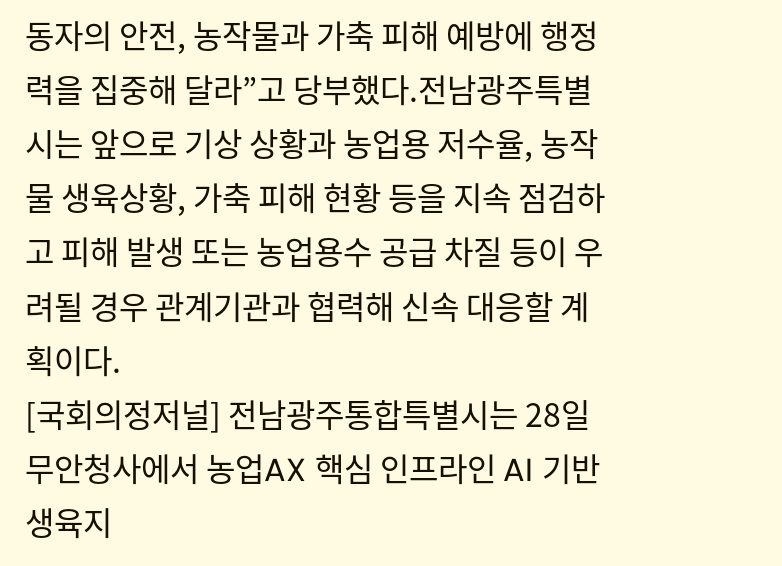동자의 안전, 농작물과 가축 피해 예방에 행정력을 집중해 달라”고 당부했다.전남광주특별시는 앞으로 기상 상황과 농업용 저수율, 농작물 생육상황, 가축 피해 현황 등을 지속 점검하고 피해 발생 또는 농업용수 공급 차질 등이 우려될 경우 관계기관과 협력해 신속 대응할 계획이다.
[국회의정저널] 전남광주통합특별시는 28일 무안청사에서 농업AX 핵심 인프라인 AI 기반 생육지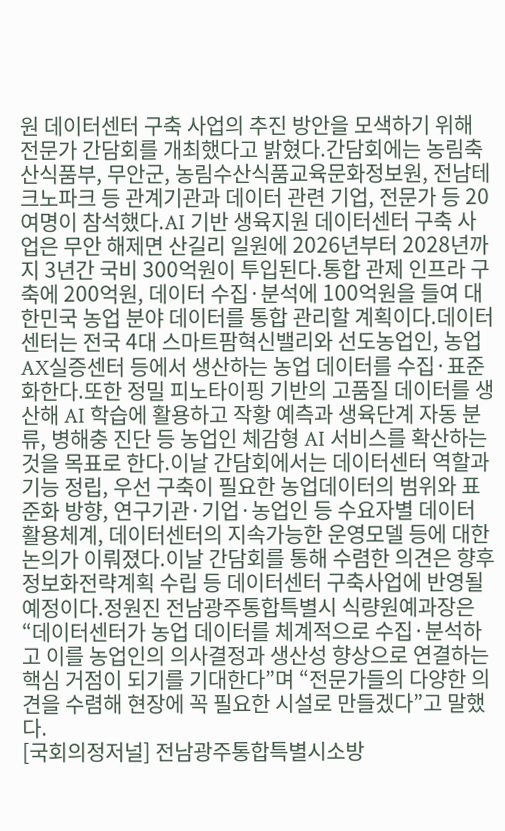원 데이터센터 구축 사업의 추진 방안을 모색하기 위해 전문가 간담회를 개최했다고 밝혔다.간담회에는 농림축산식품부, 무안군, 농림수산식품교육문화정보원, 전남테크노파크 등 관계기관과 데이터 관련 기업, 전문가 등 20여명이 참석했다.AI 기반 생육지원 데이터센터 구축 사업은 무안 해제면 산길리 일원에 2026년부터 2028년까지 3년간 국비 300억원이 투입된다.통합 관제 인프라 구축에 200억원, 데이터 수집·분석에 100억원을 들여 대한민국 농업 분야 데이터를 통합 관리할 계획이다.데이터센터는 전국 4대 스마트팜혁신밸리와 선도농업인, 농업AX실증센터 등에서 생산하는 농업 데이터를 수집·표준화한다.또한 정밀 피노타이핑 기반의 고품질 데이터를 생산해 AI 학습에 활용하고 작황 예측과 생육단계 자동 분류, 병해충 진단 등 농업인 체감형 AI 서비스를 확산하는 것을 목표로 한다.이날 간담회에서는 데이터센터 역할과 기능 정립, 우선 구축이 필요한 농업데이터의 범위와 표준화 방향, 연구기관·기업·농업인 등 수요자별 데이터 활용체계, 데이터센터의 지속가능한 운영모델 등에 대한 논의가 이뤄졌다.이날 간담회를 통해 수렴한 의견은 향후 정보화전략계획 수립 등 데이터센터 구축사업에 반영될 예정이다.정원진 전남광주통합특별시 식량원예과장은 “데이터센터가 농업 데이터를 체계적으로 수집·분석하고 이를 농업인의 의사결정과 생산성 향상으로 연결하는 핵심 거점이 되기를 기대한다”며 “전문가들의 다양한 의견을 수렴해 현장에 꼭 필요한 시설로 만들겠다”고 말했다.
[국회의정저널] 전남광주통합특별시소방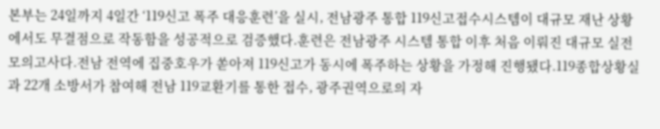본부는 24일까지 4일간 ‘119신고 폭주 대응훈련’을 실시, 전남광주 통합 119신고접수시스템이 대규모 재난 상황에서도 무결점으로 작동함을 성공적으로 검증했다.훈련은 전남광주 시스템 통합 이후 처음 이뤄진 대규모 실전 모의고사다.전남 전역에 집중호우가 쏟아져 119신고가 동시에 폭주하는 상황을 가정해 진행됐다.119종합상황실과 22개 소방서가 참여해 전남 119교환기를 통한 접수, 광주권역으로의 자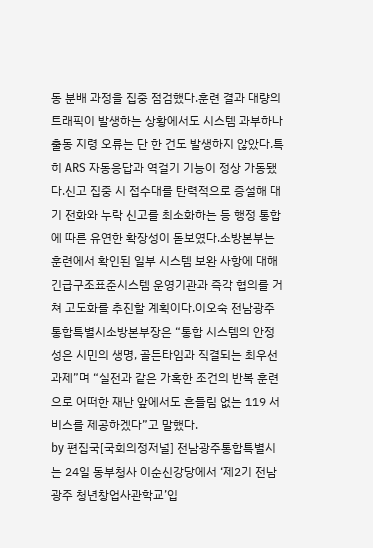동 분배 과정을 집중 점검했다.훈련 결과 대량의 트래픽이 발생하는 상황에서도 시스템 과부하나 출동 지령 오류는 단 한 건도 발생하지 않았다.특히 ARS 자동응답과 역걸기 기능이 정상 가동됐다.신고 집중 시 접수대를 탄력적으로 증설해 대기 전화와 누락 신고를 최소화하는 등 행정 통합에 따른 유연한 확장성이 돋보였다.소방본부는 훈련에서 확인된 일부 시스템 보완 사항에 대해 긴급구조표준시스템 운영기관과 즉각 협의를 거쳐 고도화를 추진할 계획이다.이오숙 전남광주통합특별시소방본부장은 “통합 시스템의 안정성은 시민의 생명, 골든타임과 직결되는 최우선 과제”며 “실전과 같은 가혹한 조건의 반복 훈련으로 어떠한 재난 앞에서도 흔들림 없는 119 서비스를 제공하겠다”고 말했다.
by 편집국[국회의정저널] 전남광주통합특별시는 24일 동부청사 이순신강당에서 ‘제2기 전남광주 청년창업사관학교’입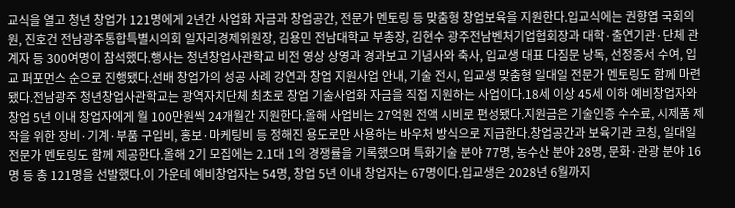교식을 열고 청년 창업가 121명에게 2년간 사업화 자금과 창업공간, 전문가 멘토링 등 맞춤형 창업보육을 지원한다.입교식에는 권향엽 국회의원, 진호건 전남광주통합특별시의회 일자리경제위원장, 김용민 전남대학교 부총장, 김현수 광주전남벤처기업협회장과 대학·출연기관·단체 관계자 등 300여명이 참석했다.행사는 청년창업사관학교 비전 영상 상영과 경과보고 기념사와 축사, 입교생 대표 다짐문 낭독, 선정증서 수여, 입교 퍼포먼스 순으로 진행됐다.선배 창업가의 성공 사례 강연과 창업 지원사업 안내, 기술 전시, 입교생 맞춤형 일대일 전문가 멘토링도 함께 마련됐다.전남광주 청년창업사관학교는 광역자치단체 최초로 창업 기술사업화 자금을 직접 지원하는 사업이다.18세 이상 45세 이하 예비창업자와 창업 5년 이내 창업자에게 월 100만원씩 24개월간 지원한다.올해 사업비는 27억원 전액 시비로 편성됐다.지원금은 기술인증 수수료, 시제품 제작을 위한 장비·기계·부품 구입비, 홍보·마케팅비 등 정해진 용도로만 사용하는 바우처 방식으로 지급한다.창업공간과 보육기관 코칭, 일대일 전문가 멘토링도 함께 제공한다.올해 2기 모집에는 2.1대 1의 경쟁률을 기록했으며 특화기술 분야 77명, 농수산 분야 28명, 문화·관광 분야 16명 등 총 121명을 선발했다.이 가운데 예비창업자는 54명, 창업 5년 이내 창업자는 67명이다.입교생은 2028년 6월까지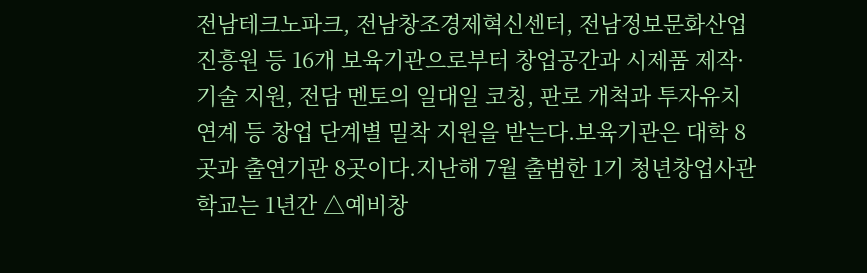전남테크노파크, 전남창조경제혁신센터, 전남정보문화산업진흥원 등 16개 보육기관으로부터 창업공간과 시제품 제작·기술 지원, 전담 멘토의 일대일 코칭, 판로 개척과 투자유치 연계 등 창업 단계별 밀착 지원을 받는다.보육기관은 대학 8곳과 출연기관 8곳이다.지난해 7월 출범한 1기 청년창업사관학교는 1년간 △예비창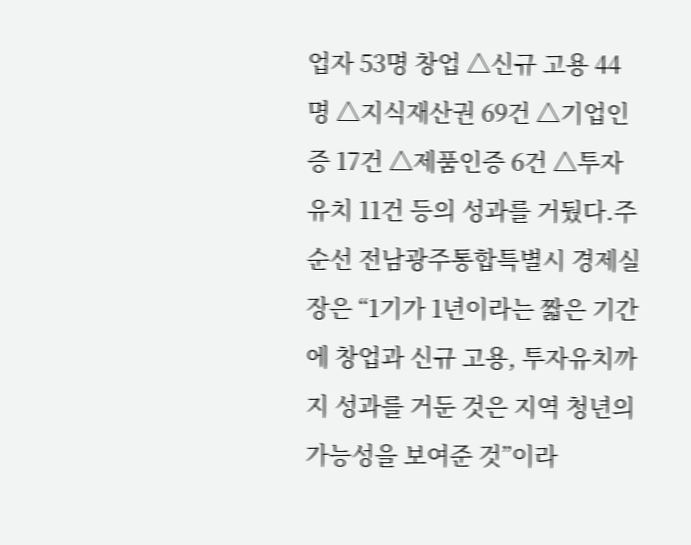업자 53명 창업 △신규 고용 44명 △지식재산권 69건 △기업인증 17건 △제품인증 6건 △투자유치 11건 등의 성과를 거뒀다.주순선 전남광주통합특별시 경제실장은 “1기가 1년이라는 짧은 기간에 창업과 신규 고용, 투자유치까지 성과를 거둔 것은 지역 청년의 가능성을 보여준 것”이라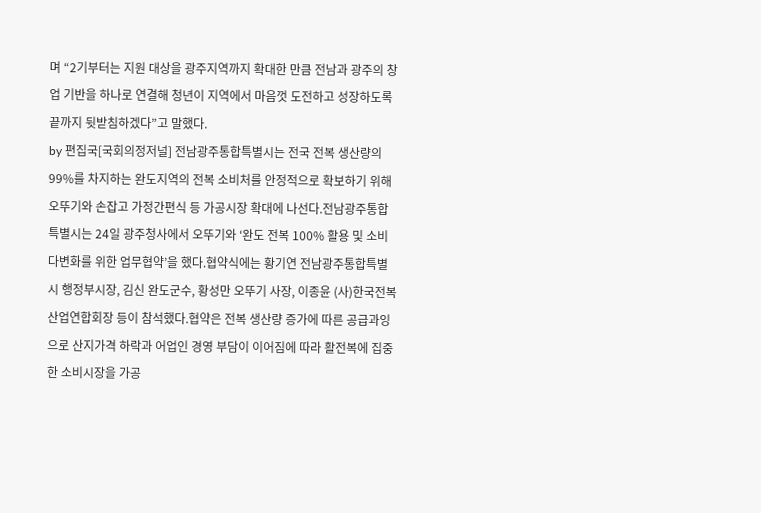며 “2기부터는 지원 대상을 광주지역까지 확대한 만큼 전남과 광주의 창업 기반을 하나로 연결해 청년이 지역에서 마음껏 도전하고 성장하도록 끝까지 뒷받침하겠다”고 말했다.
by 편집국[국회의정저널] 전남광주통합특별시는 전국 전복 생산량의 99%를 차지하는 완도지역의 전복 소비처를 안정적으로 확보하기 위해 오뚜기와 손잡고 가정간편식 등 가공시장 확대에 나선다.전남광주통합특별시는 24일 광주청사에서 오뚜기와 ‘완도 전복 100% 활용 및 소비 다변화를 위한 업무협약’을 했다.협약식에는 황기연 전남광주통합특별시 행정부시장, 김신 완도군수, 황성만 오뚜기 사장, 이종윤 (사)한국전복산업연합회장 등이 참석했다.협약은 전복 생산량 증가에 따른 공급과잉으로 산지가격 하락과 어업인 경영 부담이 이어짐에 따라 활전복에 집중한 소비시장을 가공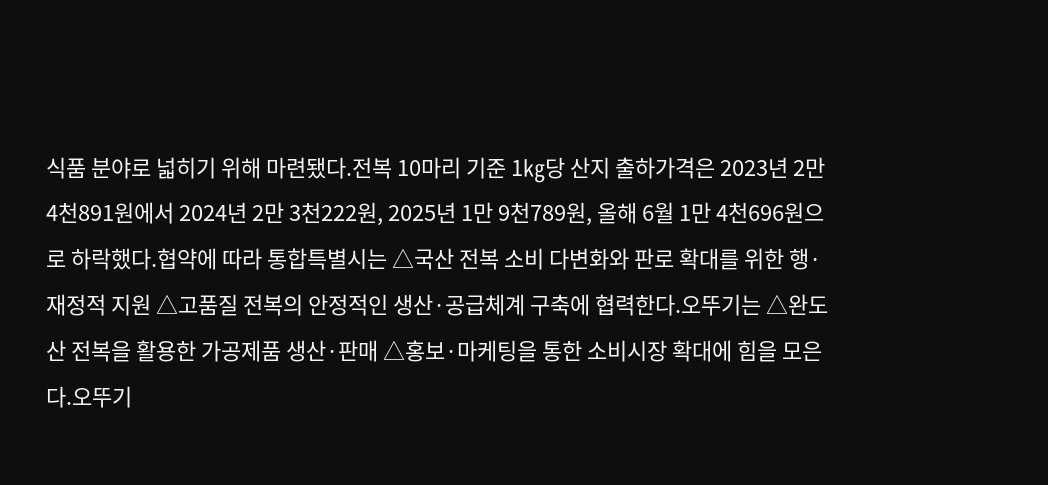식품 분야로 넓히기 위해 마련됐다.전복 10마리 기준 1㎏당 산지 출하가격은 2023년 2만 4천891원에서 2024년 2만 3천222원, 2025년 1만 9천789원, 올해 6월 1만 4천696원으로 하락했다.협약에 따라 통합특별시는 △국산 전복 소비 다변화와 판로 확대를 위한 행·재정적 지원 △고품질 전복의 안정적인 생산·공급체계 구축에 협력한다.오뚜기는 △완도산 전복을 활용한 가공제품 생산·판매 △홍보·마케팅을 통한 소비시장 확대에 힘을 모은다.오뚜기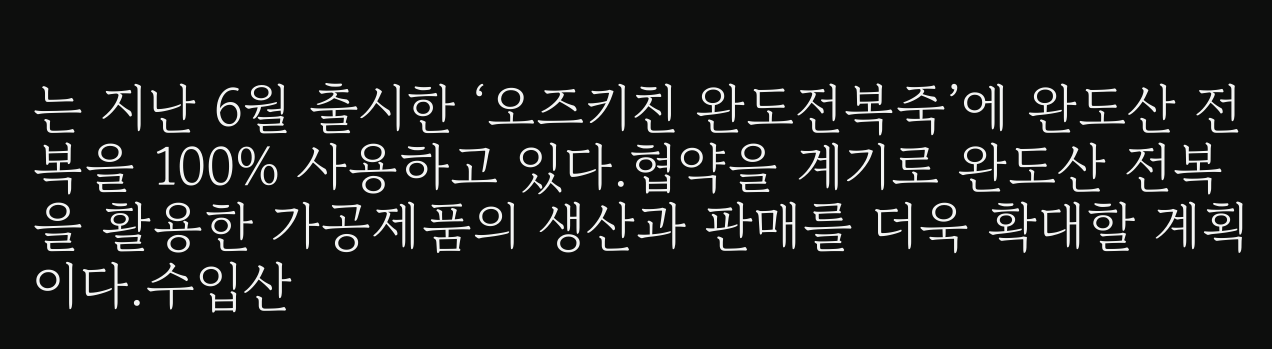는 지난 6월 출시한 ‘오즈키친 완도전복죽’에 완도산 전복을 100% 사용하고 있다.협약을 계기로 완도산 전복을 활용한 가공제품의 생산과 판매를 더욱 확대할 계획이다.수입산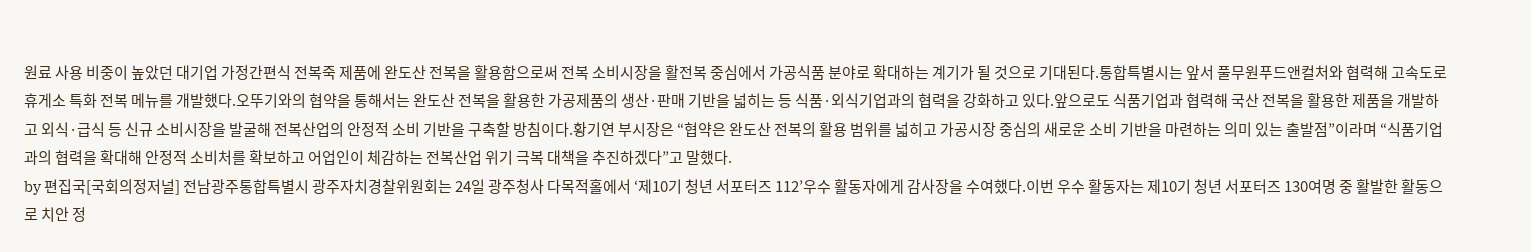원료 사용 비중이 높았던 대기업 가정간편식 전복죽 제품에 완도산 전복을 활용함으로써 전복 소비시장을 활전복 중심에서 가공식품 분야로 확대하는 계기가 될 것으로 기대된다.통합특별시는 앞서 풀무원푸드앤컬처와 협력해 고속도로 휴게소 특화 전복 메뉴를 개발했다.오뚜기와의 협약을 통해서는 완도산 전복을 활용한 가공제품의 생산·판매 기반을 넓히는 등 식품·외식기업과의 협력을 강화하고 있다.앞으로도 식품기업과 협력해 국산 전복을 활용한 제품을 개발하고 외식·급식 등 신규 소비시장을 발굴해 전복산업의 안정적 소비 기반을 구축할 방침이다.황기연 부시장은 “협약은 완도산 전복의 활용 범위를 넓히고 가공시장 중심의 새로운 소비 기반을 마련하는 의미 있는 출발점”이라며 “식품기업과의 협력을 확대해 안정적 소비처를 확보하고 어업인이 체감하는 전복산업 위기 극복 대책을 추진하겠다”고 말했다.
by 편집국[국회의정저널] 전남광주통합특별시 광주자치경찰위원회는 24일 광주청사 다목적홀에서 ‘제10기 청년 서포터즈 112’우수 활동자에게 감사장을 수여했다.이번 우수 활동자는 제10기 청년 서포터즈 130여명 중 활발한 활동으로 치안 정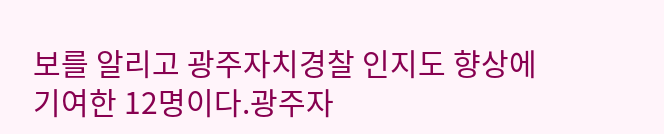보를 알리고 광주자치경찰 인지도 향상에 기여한 12명이다.광주자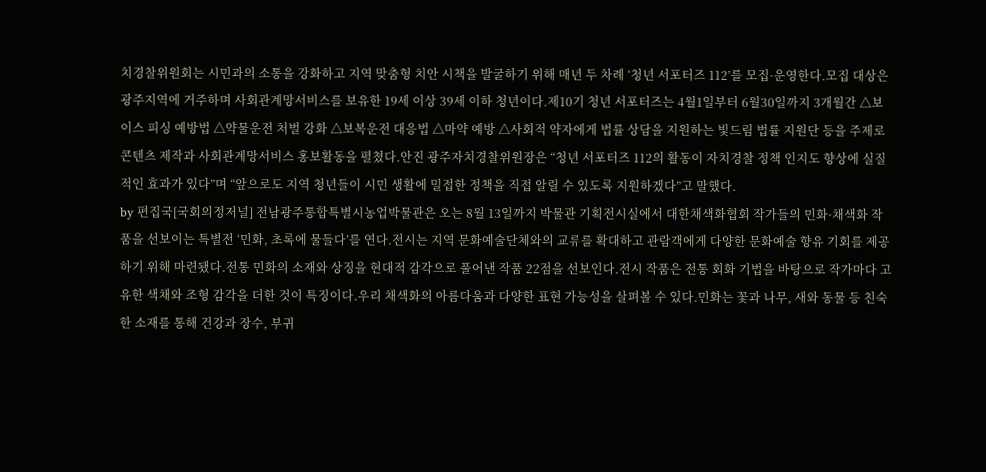치경찰위원회는 시민과의 소통을 강화하고 지역 맞춤형 치안 시책을 발굴하기 위해 매년 두 차례 ‘청년 서포터즈 112’를 모집·운영한다.모집 대상은 광주지역에 거주하며 사회관계망서비스를 보유한 19세 이상 39세 이하 청년이다.제10기 청년 서포터즈는 4월1일부터 6월30일까지 3개월간 △보이스 피싱 예방법 △약물운전 처벌 강화 △보복운전 대응법 △마약 예방 △사회적 약자에게 법률 상담을 지원하는 빛드림 법률 지원단 등을 주제로 콘텐츠 제작과 사회관계망서비스 홍보활동을 펼쳤다.안진 광주자치경찰위원장은 “청년 서포터즈 112의 활동이 자치경찰 정책 인지도 향상에 실질적인 효과가 있다”며 “앞으로도 지역 청년들이 시민 생활에 밀접한 정책을 직접 알릴 수 있도록 지원하겠다”고 말했다.
by 편집국[국회의정저널] 전남광주통합특별시농업박물관은 오는 8월 13일까지 박물관 기획전시실에서 대한채색화협회 작가들의 민화·채색화 작품을 선보이는 특별전 ‘민화, 초록에 물들다’를 연다.전시는 지역 문화예술단체와의 교류를 확대하고 관람객에게 다양한 문화예술 향유 기회를 제공하기 위해 마련됐다.전통 민화의 소재와 상징을 현대적 감각으로 풀어낸 작품 22점을 선보인다.전시 작품은 전통 회화 기법을 바탕으로 작가마다 고유한 색채와 조형 감각을 더한 것이 특징이다.우리 채색화의 아름다움과 다양한 표현 가능성을 살펴볼 수 있다.민화는 꽃과 나무, 새와 동물 등 친숙한 소재를 통해 건강과 장수, 부귀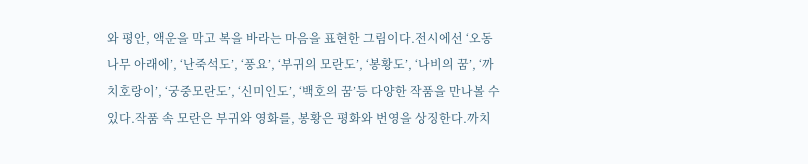와 평안, 액운을 막고 복을 바라는 마음을 표현한 그림이다.전시에선 ‘오동나무 아래에’, ‘난죽석도’, ‘풍요’, ‘부귀의 모란도’, ‘봉황도’, ‘나비의 꿈’, ‘까치호랑이’, ‘궁중모란도’, ‘신미인도’, ‘백호의 꿈’등 다양한 작품을 만나볼 수 있다.작품 속 모란은 부귀와 영화를, 봉황은 평화와 번영을 상징한다.까치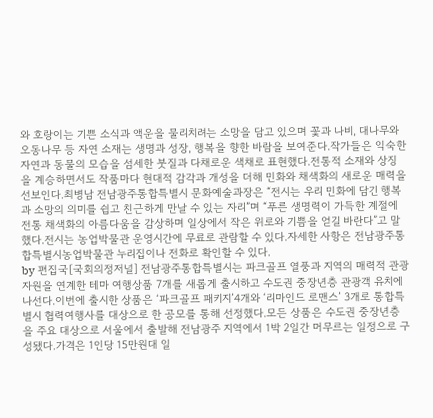와 호랑이는 기쁜 소식과 액운을 물리치려는 소망을 담고 있으며 꽃과 나비, 대나무와 오동나무 등 자연 소재는 생명과 성장, 행복을 향한 바람을 보여준다.작가들은 익숙한 자연과 동물의 모습을 섬세한 붓질과 다채로운 색채로 표현했다.전통적 소재와 상징을 계승하면서도 작품마다 현대적 감각과 개성을 더해 민화와 채색화의 새로운 매력을 선보인다.최병남 전남광주통합특별시 문화예술과장은 “전시는 우리 민화에 담긴 행복과 소망의 의미를 쉽고 친근하게 만날 수 있는 자리”며 “푸른 생명력이 가득한 계절에 전통 채색화의 아름다움을 감상하며 일상에서 작은 위로와 기쁨을 얻길 바란다”고 말했다.전시는 농업박물관 운영시간에 무료로 관람할 수 있다.자세한 사항은 전남광주통합특별시농업박물관 누리집이나 전화로 확인할 수 있다.
by 편집국[국회의정저널] 전남광주통합특별시는 파크골프 열풍과 지역의 매력적 관광자원을 연계한 테마 여행상품 7개를 새롭게 출시하고 수도권 중장년층 관광객 유치에 나선다.이번에 출시한 상품은 ‘파크골프 패키지’4개와 ‘리마인드 로맨스’ 3개로 통합특별시 협력여행사를 대상으로 한 공모를 통해 선정했다.모든 상품은 수도권 중장년층을 주요 대상으로 서울에서 출발해 전남광주 지역에서 1박 2일간 머무르는 일정으로 구성됐다.가격은 1인당 15만원대 일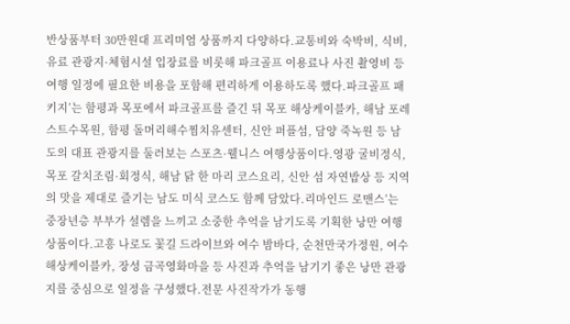반상품부터 30만원대 프리미엄 상품까지 다양하다.교통비와 숙박비, 식비, 유료 관광지·체험시설 입장료를 비롯해 파크골프 이용료나 사진 촬영비 등 여행 일정에 필요한 비용을 포함해 편리하게 이용하도록 했다.파크골프 패키지’는 함평과 목포에서 파크골프를 즐긴 뒤 목포 해상케이블카, 해남 포레스트수목원, 함평 돌머리해수찜치유센터, 신안 퍼플섬, 담양 죽녹원 등 남도의 대표 관광지를 둘러보는 스포츠·웰니스 여행상품이다.영광 굴비정식, 목포 갈치조림·회정식, 해남 닭 한 마리 코스요리, 신안 섬 자연밥상 등 지역의 맛을 제대로 즐기는 남도 미식 코스도 함께 담았다.리마인드 로맨스’는 중장년층 부부가 설렘을 느끼고 소중한 추억을 남기도록 기획한 낭만 여행상품이다.고흥 나로도 꽃길 드라이브와 여수 밤바다, 순천만국가정원, 여수해상케이블카, 장성 금곡영화마을 등 사진과 추억을 남기기 좋은 낭만 관광지를 중심으로 일정을 구성했다.전문 사진작가가 동행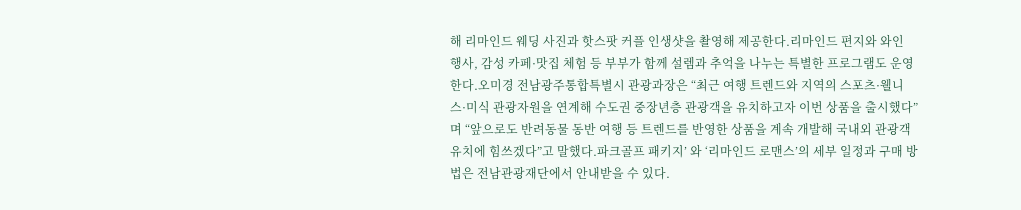해 리마인드 웨딩 사진과 핫스팟 커플 인생샷을 촬영해 제공한다.리마인드 편지와 와인 행사, 감성 카페·맛집 체험 등 부부가 함께 설렘과 추억을 나누는 특별한 프로그램도 운영한다.오미경 전남광주통합특별시 관광과장은 “최근 여행 트렌드와 지역의 스포츠·웰니스·미식 관광자원을 연계해 수도권 중장년층 관광객을 유치하고자 이번 상품을 출시했다”며 “앞으로도 반려동물 동반 여행 등 트렌드를 반영한 상품을 계속 개발해 국내외 관광객 유치에 힘쓰겠다”고 말했다.파크골프 패키지’ 와 ‘리마인드 로맨스’의 세부 일정과 구매 방법은 전남관광재단에서 안내받을 수 있다.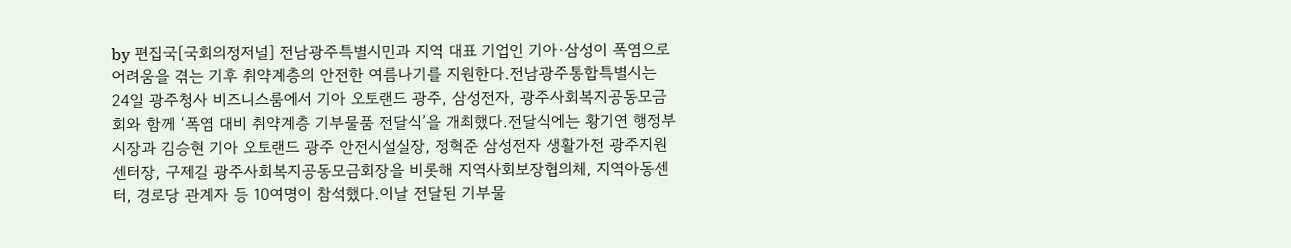by 편집국[국회의정저널] 전남광주특별시민과 지역 대표 기업인 기아·삼성이 폭염으로 어려움을 겪는 기후 취약계층의 안전한 여름나기를 지원한다.전남광주통합특별시는 24일 광주청사 비즈니스룸에서 기아 오토랜드 광주, 삼성전자, 광주사회복지공동모금회와 함께 ‘폭염 대비 취약계층 기부물품 전달식’을 개최했다.전달식에는 황기연 행정부시장과 김승현 기아 오토랜드 광주 안전시설실장, 정혁준 삼성전자 생활가전 광주지원센터장, 구제길 광주사회복지공동모금회장을 비롯해 지역사회보장협의체, 지역아동센터, 경로당 관계자 등 10여명이 참석했다.이날 전달된 기부물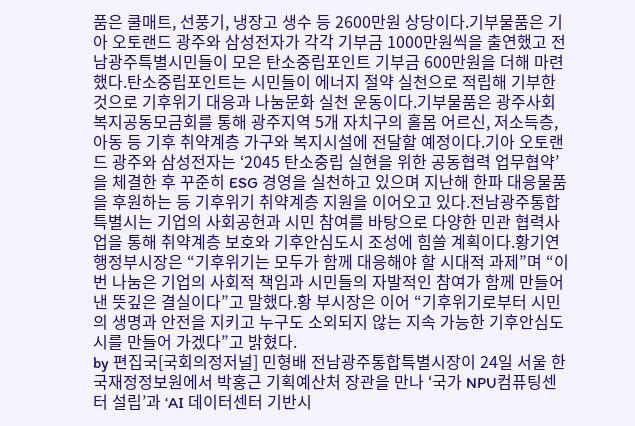품은 쿨매트, 선풍기, 냉장고 생수 등 2600만원 상당이다.기부물품은 기아 오토랜드 광주와 삼성전자가 각각 기부금 1000만원씩을 출연했고 전남광주특별시민들이 모은 탄소중립포인트 기부금 600만원을 더해 마련했다.탄소중립포인트는 시민들이 에너지 절약 실천으로 적립해 기부한 것으로 기후위기 대응과 나눔문화 실천 운동이다.기부물품은 광주사회복지공동모금회를 통해 광주지역 5개 자치구의 홀몸 어르신, 저소득층, 아동 등 기후 취약계층 가구와 복지시설에 전달할 예정이다.기아 오토랜드 광주와 삼성전자는 ‘2045 탄소중립 실현을 위한 공동협력 업무협약’을 체결한 후 꾸준히 ESG 경영을 실천하고 있으며 지난해 한파 대응물품을 후원하는 등 기후위기 취약계층 지원을 이어오고 있다.전남광주통합특별시는 기업의 사회공헌과 시민 참여를 바탕으로 다양한 민관 협력사업을 통해 취약계층 보호와 기후안심도시 조성에 힘쓸 계획이다.황기연 행정부시장은 “기후위기는 모두가 함께 대응해야 할 시대적 과제”며 “이번 나눔은 기업의 사회적 책임과 시민들의 자발적인 참여가 함께 만들어낸 뜻깊은 결실이다”고 말했다.황 부시장은 이어 “기후위기로부터 시민의 생명과 안전을 지키고 누구도 소외되지 않는 지속 가능한 기후안심도시를 만들어 가겠다”고 밝혔다.
by 편집국[국회의정저널] 민형배 전남광주통합특별시장이 24일 서울 한국재정정보원에서 박홍근 기획예산처 장관을 만나 ‘국가 NPU컴퓨팅센터 설립’과 ‘AI 데이터센터 기반시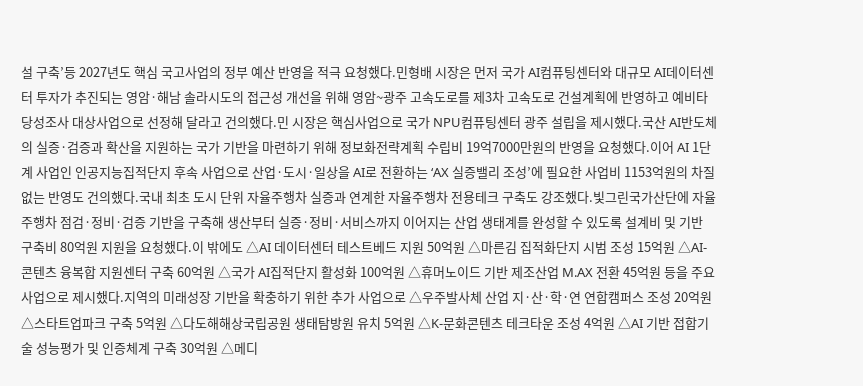설 구축’등 2027년도 핵심 국고사업의 정부 예산 반영을 적극 요청했다.민형배 시장은 먼저 국가 AI컴퓨팅센터와 대규모 AI데이터센터 투자가 추진되는 영암·해남 솔라시도의 접근성 개선을 위해 영암~광주 고속도로를 제3차 고속도로 건설계획에 반영하고 예비타당성조사 대상사업으로 선정해 달라고 건의했다.민 시장은 핵심사업으로 국가 NPU컴퓨팅센터 광주 설립을 제시했다.국산 AI반도체의 실증·검증과 확산을 지원하는 국가 기반을 마련하기 위해 정보화전략계획 수립비 19억7000만원의 반영을 요청했다.이어 AI 1단계 사업인 인공지능집적단지 후속 사업으로 산업·도시·일상을 AI로 전환하는 ‘AX 실증밸리 조성’에 필요한 사업비 1153억원의 차질 없는 반영도 건의했다.국내 최초 도시 단위 자율주행차 실증과 연계한 자율주행차 전용테크 구축도 강조했다.빛그린국가산단에 자율주행차 점검·정비·검증 기반을 구축해 생산부터 실증·정비·서비스까지 이어지는 산업 생태계를 완성할 수 있도록 설계비 및 기반 구축비 80억원 지원을 요청했다.이 밖에도 △AI 데이터센터 테스트베드 지원 50억원 △마른김 집적화단지 시범 조성 15억원 △AI-콘텐츠 융복합 지원센터 구축 60억원 △국가 AI집적단지 활성화 100억원 △휴머노이드 기반 제조산업 M.AX 전환 45억원 등을 주요 사업으로 제시했다.지역의 미래성장 기반을 확충하기 위한 추가 사업으로 △우주발사체 산업 지·산·학·연 연합캠퍼스 조성 20억원 △스타트업파크 구축 5억원 △다도해해상국립공원 생태탐방원 유치 5억원 △K-문화콘텐츠 테크타운 조성 4억원 △AI 기반 접합기술 성능평가 및 인증체계 구축 30억원 △메디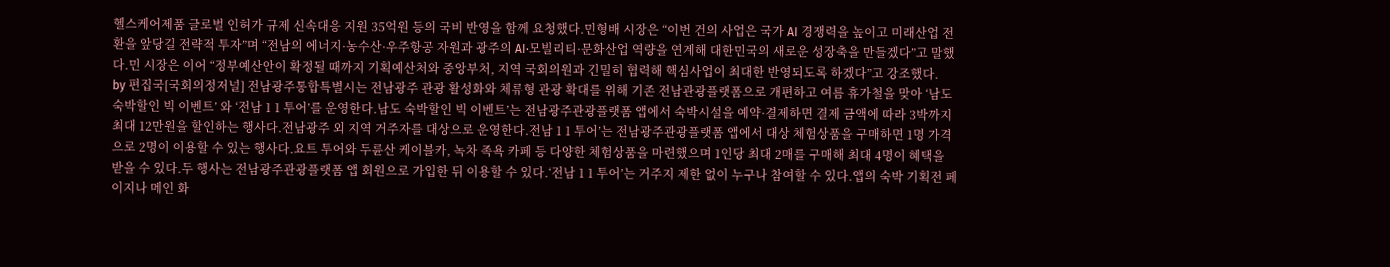헬스케어제품 글로벌 인허가 규제 신속대응 지원 35억원 등의 국비 반영을 함께 요청했다.민형배 시장은 “이번 건의 사업은 국가 AI 경쟁력을 높이고 미래산업 전환을 앞당길 전략적 투자”며 “전남의 에너지·농수산·우주항공 자원과 광주의 AI·모빌리티·문화산업 역량을 연계해 대한민국의 새로운 성장축을 만들겠다”고 말했다.민 시장은 이어 “정부예산안이 확정될 때까지 기획예산처와 중앙부처, 지역 국회의원과 긴밀히 협력해 핵심사업이 최대한 반영되도록 하겠다”고 강조했다.
by 편집국[국회의정저널] 전남광주통합특별시는 전남광주 관광 활성화와 체류형 관광 확대를 위해 기존 전남관광플랫폼으로 개편하고 여름 휴가철을 맞아 ‘남도 숙박할인 빅 이벤트’ 와 ‘전남 1 1 투어’를 운영한다.남도 숙박할인 빅 이벤트’는 전남광주관광플랫폼 앱에서 숙박시설을 예약·결제하면 결제 금액에 따라 3박까지 최대 12만원을 할인하는 행사다.전남광주 외 지역 거주자를 대상으로 운영한다.전남 1 1 투어’는 전남광주관광플랫폼 앱에서 대상 체험상품을 구매하면 1명 가격으로 2명이 이용할 수 있는 행사다.요트 투어와 두륜산 케이블카, 녹차 족욕 카페 등 다양한 체험상품을 마련했으며 1인당 최대 2매를 구매해 최대 4명이 혜택을 받을 수 있다.두 행사는 전남광주관광플랫폼 앱 회원으로 가입한 뒤 이용할 수 있다.‘전남 1 1 투어’는 거주지 제한 없이 누구나 참여할 수 있다.앱의 숙박 기획전 페이지나 메인 화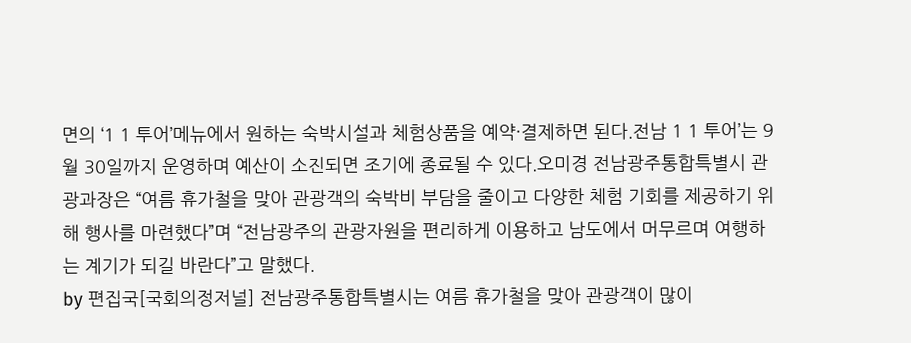면의 ‘1 1 투어’메뉴에서 원하는 숙박시설과 체험상품을 예약·결제하면 된다.전남 1 1 투어’는 9월 30일까지 운영하며 예산이 소진되면 조기에 종료될 수 있다.오미경 전남광주통합특별시 관광과장은 “여름 휴가철을 맞아 관광객의 숙박비 부담을 줄이고 다양한 체험 기회를 제공하기 위해 행사를 마련했다”며 “전남광주의 관광자원을 편리하게 이용하고 남도에서 머무르며 여행하는 계기가 되길 바란다”고 말했다.
by 편집국[국회의정저널] 전남광주통합특별시는 여름 휴가철을 맞아 관광객이 많이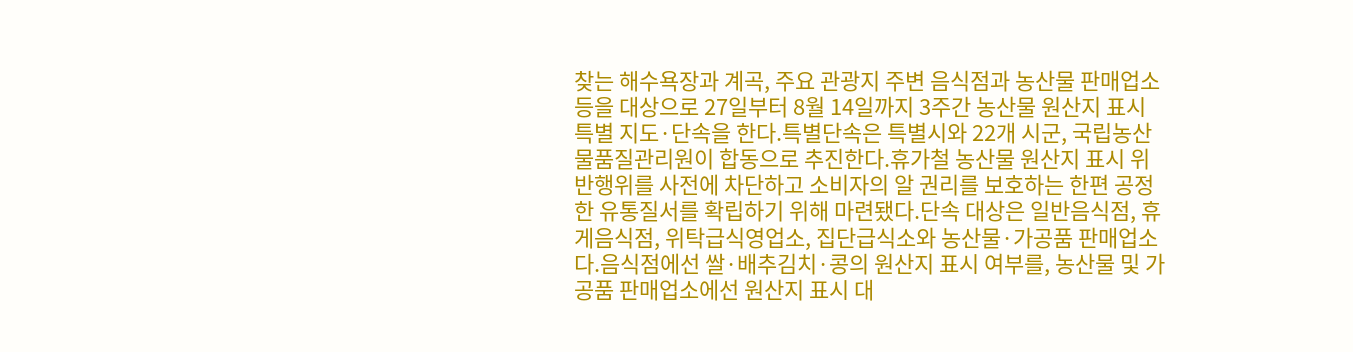찾는 해수욕장과 계곡, 주요 관광지 주변 음식점과 농산물 판매업소 등을 대상으로 27일부터 8월 14일까지 3주간 농산물 원산지 표시 특별 지도·단속을 한다.특별단속은 특별시와 22개 시군, 국립농산물품질관리원이 합동으로 추진한다.휴가철 농산물 원산지 표시 위반행위를 사전에 차단하고 소비자의 알 권리를 보호하는 한편 공정한 유통질서를 확립하기 위해 마련됐다.단속 대상은 일반음식점, 휴게음식점, 위탁급식영업소, 집단급식소와 농산물·가공품 판매업소다.음식점에선 쌀·배추김치·콩의 원산지 표시 여부를, 농산물 및 가공품 판매업소에선 원산지 표시 대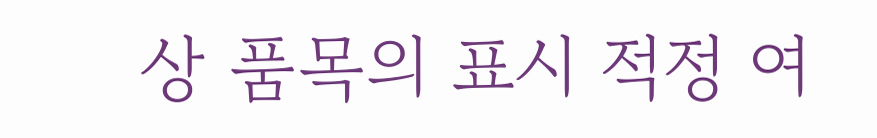상 품목의 표시 적정 여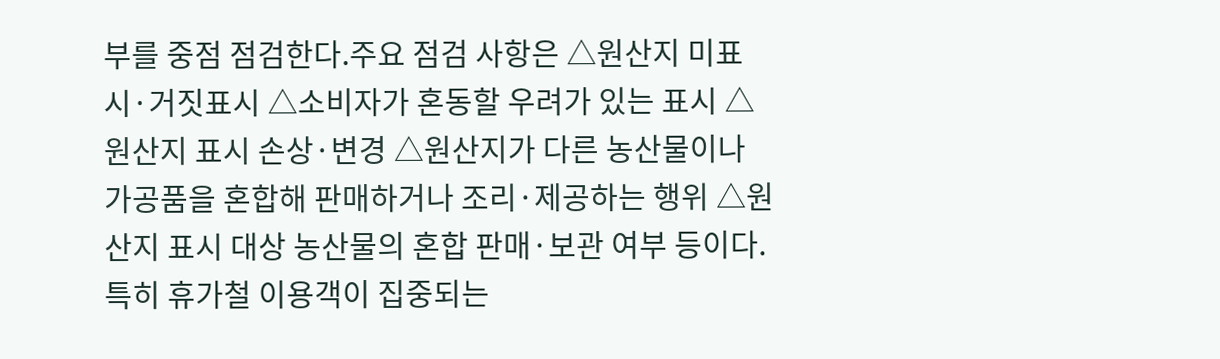부를 중점 점검한다.주요 점검 사항은 △원산지 미표시·거짓표시 △소비자가 혼동할 우려가 있는 표시 △원산지 표시 손상·변경 △원산지가 다른 농산물이나 가공품을 혼합해 판매하거나 조리·제공하는 행위 △원산지 표시 대상 농산물의 혼합 판매·보관 여부 등이다.특히 휴가철 이용객이 집중되는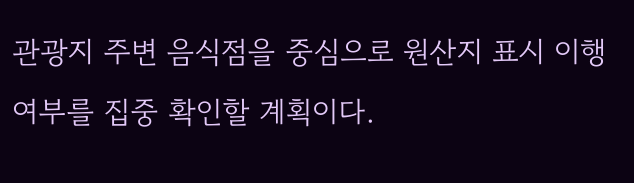관광지 주변 음식점을 중심으로 원산지 표시 이행 여부를 집중 확인할 계획이다.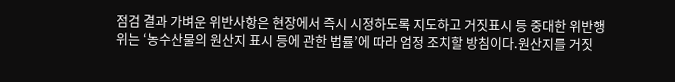점검 결과 가벼운 위반사항은 현장에서 즉시 시정하도록 지도하고 거짓표시 등 중대한 위반행위는 ‘농수산물의 원산지 표시 등에 관한 법률’에 따라 엄정 조치할 방침이다.원산지를 거짓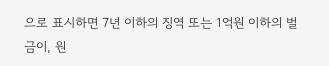으로 표시하면 7년 이하의 징역 또는 1억원 이하의 벌금이, 원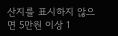산지를 표시하지 않으면 5만원 이상 1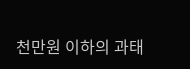천만원 이하의 과태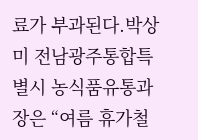료가 부과된다.박상미 전남광주통합특별시 농식품유통과장은 “여름 휴가철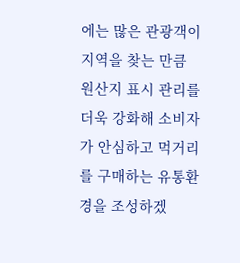에는 많은 관광객이 지역을 찾는 만큼 원산지 표시 관리를 더욱 강화해 소비자가 안심하고 먹거리를 구매하는 유통환경을 조성하겠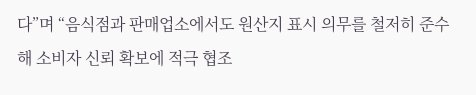다”며 “음식점과 판매업소에서도 원산지 표시 의무를 철저히 준수해 소비자 신뢰 확보에 적극 협조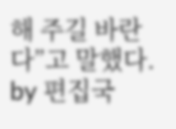해 주길 바란다”고 말했다.
by 편집국